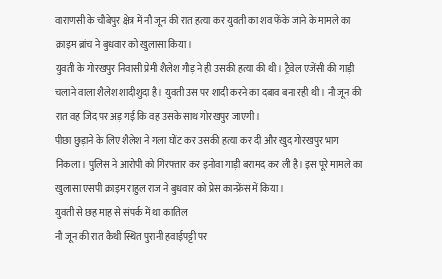वाराणसी के चौबेपुर क्षेत्र में नौ जून की रात हत्या कर युवती का शव फेंके जाने के मामले का क्राइम ब्रांच ने बुधवार को खुलासा किया।
युवती के गोरखपुर निवासी प्रेमी शैलेश गौड़ ने ही उसकी हत्या की थी। ट्रैवेल एजेंसी की गाड़ी चलाने वाला शैलेश शादीशुदा है। युवती उस पर शादी करने का दबाव बना रही थी। नौ जून की रात वह जिद पर अड़ गई कि वह उसके साथ गोरखपुर जाएगी।
पीछा छुड़ाने के लिए शैलेश ने गला घोंट कर उसकी हत्या कर दी और खुद गोरखपुर भाग निकला। पुलिस ने आरोपी को गिरफ्तार कर इनोवा गाड़ी बरामद कर ली है। इस पूरे मामले का खुलासा एसपी क्राइम राहुल राज ने बुधवार को प्रेस कान्फ्रेंस में किया।
युवती से छह माह से संपर्क में था कातिल
नौ जून की रात कैथी स्थित पुरानी हवाईपट्टी पर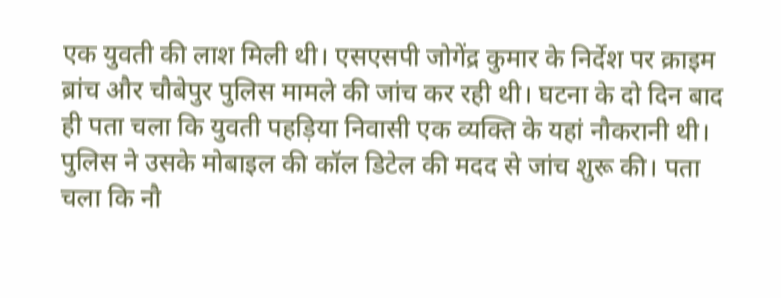एक युवती की लाश मिली थी। एसएसपी जोगेंद्र कुमार के निर्देश पर क्राइम ब्रांच और चौबेपुर पुलिस मामले की जांच कर रही थी। घटना के दो दिन बाद ही पता चला कि युवती पहड़िया निवासी एक व्यक्ति के यहां नौकरानी थी।
पुलिस ने उसके मोबाइल की कॉल डिटेल की मदद से जांच शुरू की। पता चला कि नौ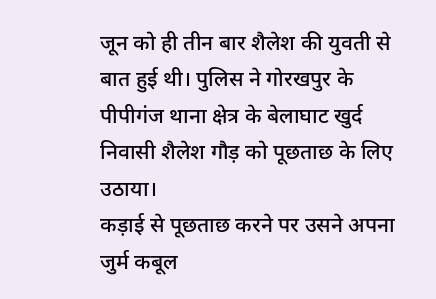जून को ही तीन बार शैलेश की युवती से बात हुई थी। पुलिस ने गोरखपुर के पीपीगंज थाना क्षेत्र के बेलाघाट खुर्द निवासी शैलेश गौड़ को पूछताछ के लिए उठाया।
कड़ाई से पूछताछ करने पर उसने अपना जुर्म कबूल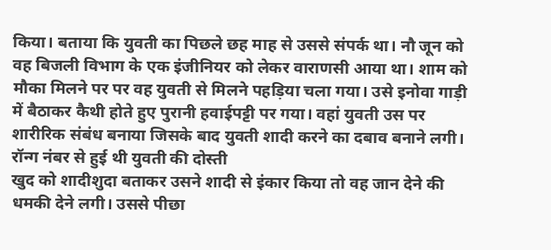किया। बताया कि युवती का पिछले छह माह से उससे संपर्क था। नौ जून को वह बिजली विभाग के एक इंजीनियर को लेकर वाराणसी आया था। शाम को मौका मिलने पर पर वह युवती से मिलने पहड़िया चला गया। उसे इनोवा गाड़ी में बैठाकर कैथी होते हुए पुरानी हवाईपट्टी पर गया। वहां युवती उस पर शारीरिक संबंध बनाया जिसके बाद युवती शादी करने का दबाव बनाने लगी।
रॉन्ग नंबर से हुई थी युवती की दोस्ती
खुद को शादीशुदा बताकर उसने शादी से इंकार किया तो वह जान देने की धमकी देने लगी। उससे पीछा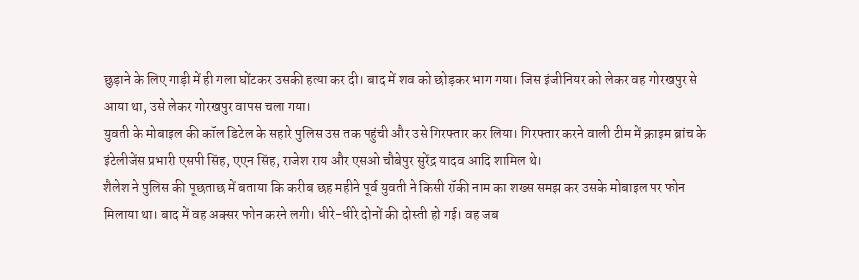छुड़ाने के लिए गाड़ी में ही गला घोंटकर उसकी हत्या कर दी। बाद में शव को छोड़कर भाग गया। जिस इंजीनियर को लेकर वह गोरखपुर से आया था, उसे लेकर गोरखपुर वापस चला गया।
युवती के मोबाइल की कॉल डिटेल के सहारे पुलिस उस तक पहुंची और उसे गिरफ्तार कर लिया। गिरफ्तार करने वाली टीम में क्राइम ब्रांच के इंटेलीजेंस प्रभारी एसपी सिंह, एएन सिंह, राजेश राय और एसओ चौबेपुर सुरेंद्र यादव आदि शामिल थे।
शैलेश ने पुलिस की पूछताछ में बताया कि करीब छह महीने पूर्व युवती ने किसी रॉकी नाम का शख्स समझ कर उसके मोबाइल पर फोन मिलाया था। बाद में वह अक्सर फोन करने लगी। धीरे-धीरे दोनों की दोस्ती हो गई। वह जब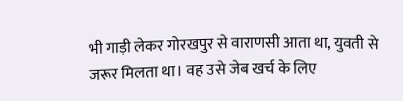भी गाड़ी लेकर गोरखपुर से वाराणसी आता था, युवती से जरूर मिलता था। वह उसे जेब खर्च के लिए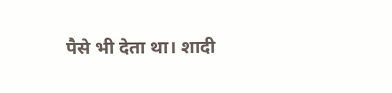पैसे भी देता था। शादी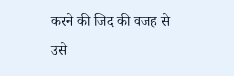करने की जिद की वजह से उसे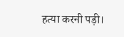हत्या करनी पड़ी।